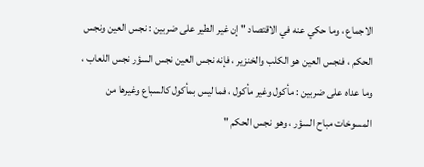الاجماع ، وما حكي عنه في الاقتصاد " إن غير الطير على ضربين : نجس العين ونجس
الحكم ، فنجس العين هو الكلب والخنزير ، فإنه نجس العين نجس السؤر نجس اللعاب ،
وما عداه على ضربين : مأكول وغير مأكول ، فما ليس بمأكول كالسباع وغيرها من
المسوخات مباح السؤر ، وهو نجس الحكم "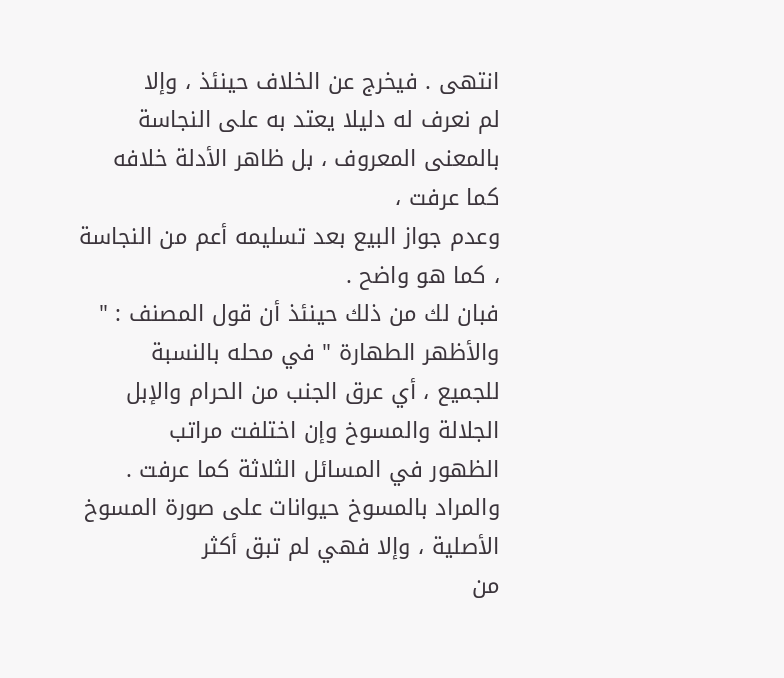انتهى . فيخرج عن الخلاف حينئذ ، وإلا
لم نعرف له دليلا يعتد به على النجاسة بالمعنى المعروف ، بل ظاهر الأدلة خلافه كما عرفت ،
وعدم جواز البيع بعد تسليمه أعم من النجاسة ، كما هو واضح .
فبان لك من ذلك حينئذ أن قول المصنف : " والأظهر الطهارة " في محله بالنسبة
للجميع ، أي عرق الجنب من الحرام والإبل الجلالة والمسوخ وإن اختلفت مراتب
الظهور في المسائل الثلاثة كما عرفت .
والمراد بالمسوخ حيوانات على صورة المسوخ الأصلية ، وإلا فهي لم تبق أكثر
من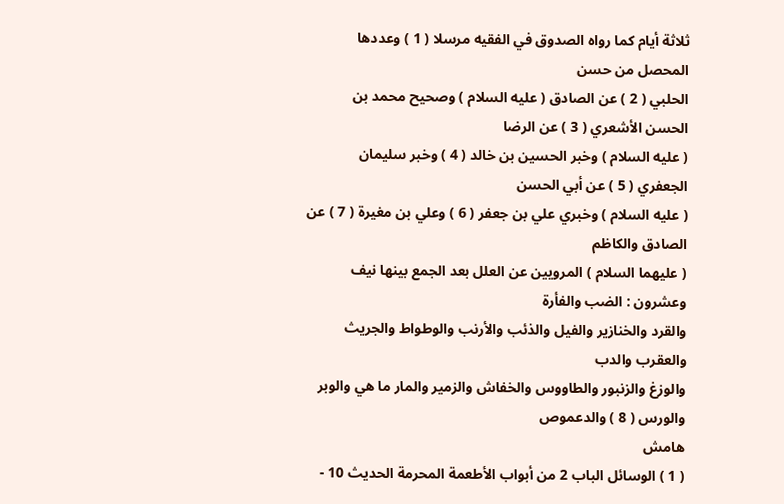ثلاثة أيام كما رواه الصدوق في الفقيه مرسلا ( 1 ) وعددها المحصل من حسن
الحلبي ( 2 ) عن الصادق ( عليه السلام ) وصحيح محمد بن الحسن الأشعري ( 3 ) عن الرضا
( عليه السلام ) وخبر الحسين بن خالد ( 4 ) وخبر سليمان الجعفري ( 5 ) عن أبي الحسن
( عليه السلام ) وخبري علي بن جعفر ( 6 ) وعلي بن مغيرة ( 7 ) عن الصادق والكاظم
( عليهما السلام ) المرويين عن العلل بعد الجمع بينها نيف وعشرون : الضب والفأرة
والقرد والخنازير والفيل والذئب والأرنب والوطواط والجريث والعقرب والدب
والوزغ والزنبور والطاووس والخفاش والزمير والمار ما هي والوبر والورس ( 8 ) والدعموص
هامش
( 1 ) الوسائل الباب 2 من أبواب الأطعمة المحرمة الحديث 10 -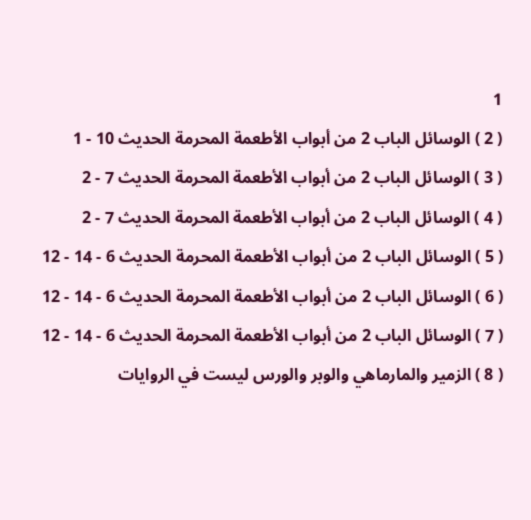1
( 2 ) الوسائل الباب 2 من أبواب الأطعمة المحرمة الحديث 10 - 1
( 3 ) الوسائل الباب 2 من أبواب الأطعمة المحرمة الحديث 7 - 2
( 4 ) الوسائل الباب 2 من أبواب الأطعمة المحرمة الحديث 7 - 2
( 5 ) الوسائل الباب 2 من أبواب الأطعمة المحرمة الحديث 6 - 14 - 12
( 6 ) الوسائل الباب 2 من أبواب الأطعمة المحرمة الحديث 6 - 14 - 12
( 7 ) الوسائل الباب 2 من أبواب الأطعمة المحرمة الحديث 6 - 14 - 12
( 8 ) الزمير والمارماهي والوبر والورس ليست في الروايات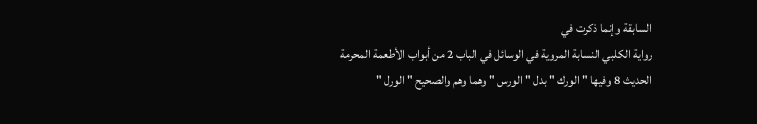السابقة وإنما ذكرت في
رواية الكلبي النسابة المروية في الوسائل في الباب 2 من أبواب الأطعمة المحرمة
الحديث 8 وفيها " الورك " بدل " الورس " وهما وهم والصحيح " الورل "